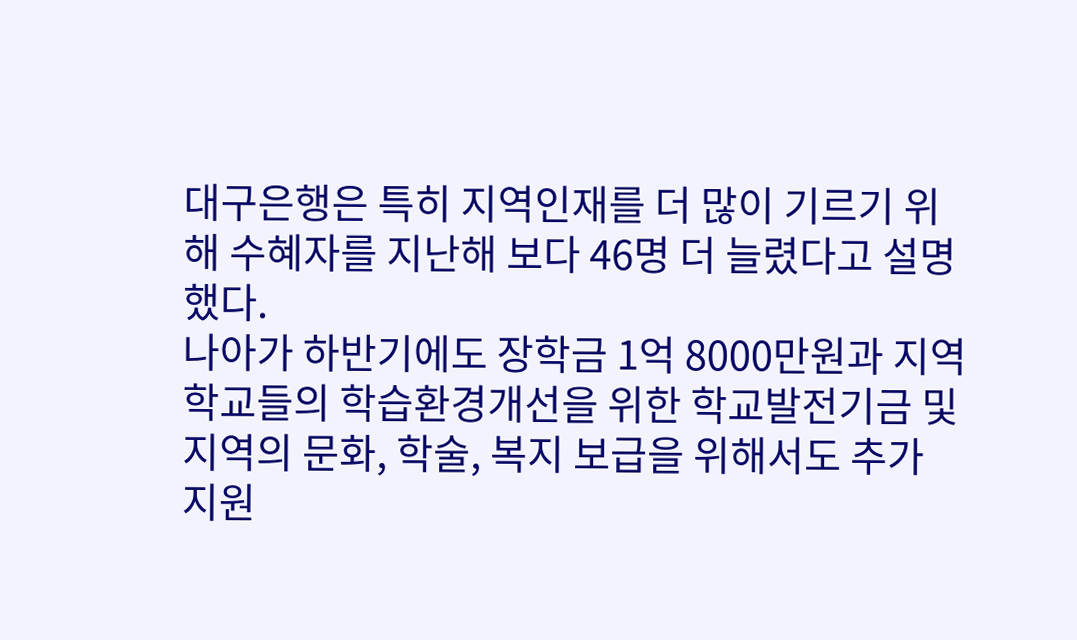대구은행은 특히 지역인재를 더 많이 기르기 위해 수혜자를 지난해 보다 46명 더 늘렸다고 설명했다.
나아가 하반기에도 장학금 1억 8000만원과 지역 학교들의 학습환경개선을 위한 학교발전기금 및 지역의 문화, 학술, 복지 보급을 위해서도 추가 지원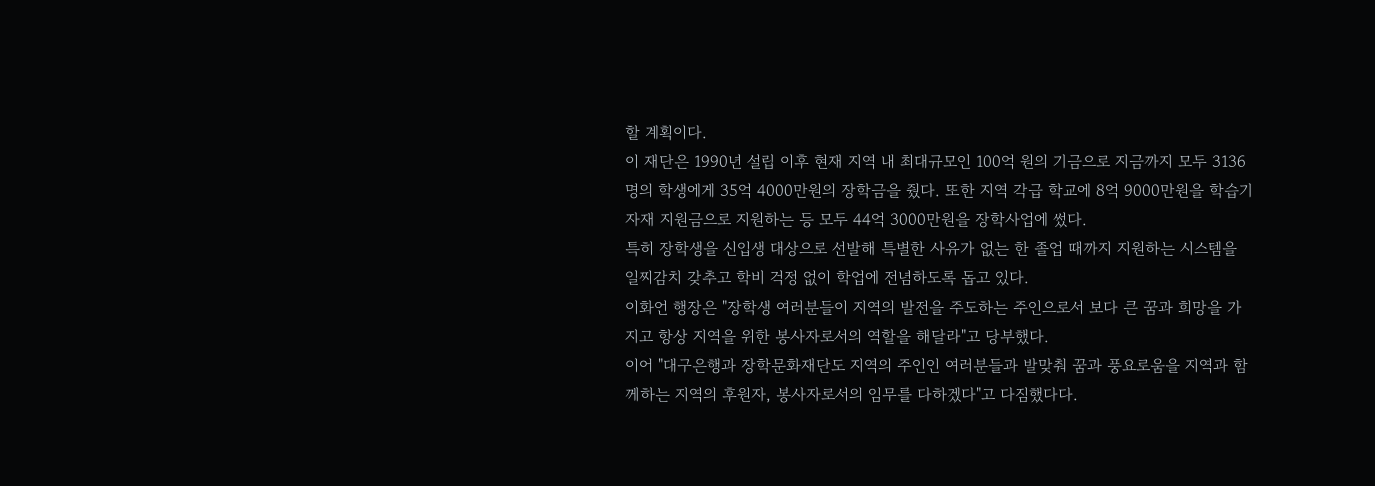할 계획이다.
이 재단은 1990년 설립 이후 현재 지역 내 최대규모인 100억 원의 기금으로 지금까지 모두 3136명의 학생에게 35억 4000만원의 장학금을 줬다. 또한 지역 각급 학교에 8억 9000만원을 학습기자재 지원금으로 지원하는 등 모두 44억 3000만원을 장학사업에 썼다.
특히 장학생을 신입생 대상으로 선발해 특별한 사유가 없는 한 졸업 때까지 지원하는 시스템을 일찌감치 갖추고 학비 걱정 없이 학업에 전념하도록 돕고 있다.
이화언 행장은 "장학생 여러분들이 지역의 발전을 주도하는 주인으로서 보다 큰 꿈과 희망을 가지고 항상 지역을 위한 봉사자로서의 역할을 해달라"고 당부했다.
이어 "대구은행과 장학문화재단도 지역의 주인인 여러분들과 발맞춰 꿈과 풍요로움을 지역과 함께하는 지역의 후원자, 봉사자로서의 임무를 다하겠다"고 다짐했다다.